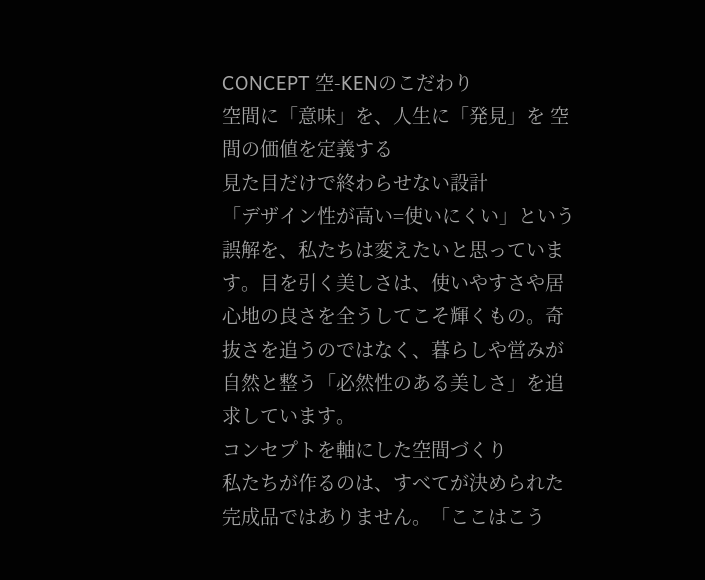CONCEPT 空-KENのこだわり
空間に「意味」を、人生に「発見」を 空間の価値を定義する
見た目だけで終わらせない設計
「デザイン性が高い=使いにくい」という誤解を、私たちは変えたいと思っています。目を引く美しさは、使いやすさや居心地の良さを全うしてこそ輝くもの。奇抜さを追うのではなく、暮らしや営みが自然と整う「必然性のある美しさ」を追求しています。
コンセプトを軸にした空間づくり
私たちが作るのは、すべてが決められた完成品ではありません。「ここはこう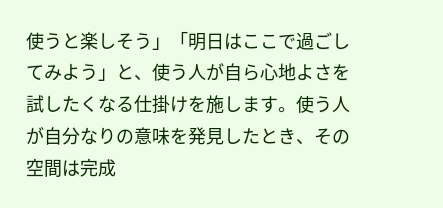使うと楽しそう」「明日はここで過ごしてみよう」と、使う人が自ら心地よさを試したくなる仕掛けを施します。使う人が自分なりの意味を発見したとき、その空間は完成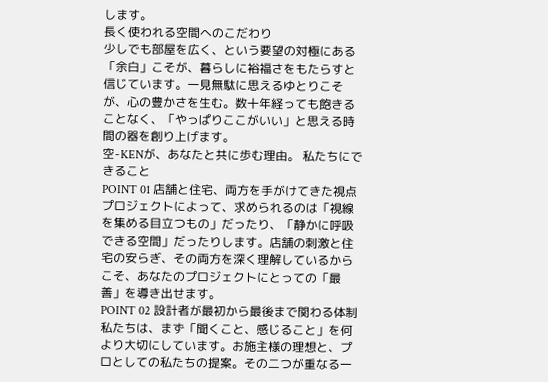します。
長く使われる空間へのこだわり
少しでも部屋を広く、という要望の対極にある「余白」こそが、暮らしに裕福さをもたらすと信じています。一見無駄に思えるゆとりこそが、心の豊かさを生む。数十年経っても飽きることなく、「やっぱりここがいい」と思える時間の器を創り上げます。
空-KENが、あなたと共に歩む理由。 私たちにできること
POINT 01 店舗と住宅、両方を手がけてきた視点
プロジェクトによって、求められるのは「視線を集める目立つもの」だったり、「静かに呼吸できる空間」だったりします。店舗の刺激と住宅の安らぎ、その両方を深く理解しているからこそ、あなたのプロジェクトにとっての「最善」を導き出せます。
POINT 02 設計者が最初から最後まで関わる体制
私たちは、まず「聞くこと、感じること」を何より大切にしています。お施主様の理想と、プロとしての私たちの提案。その二つが重なる一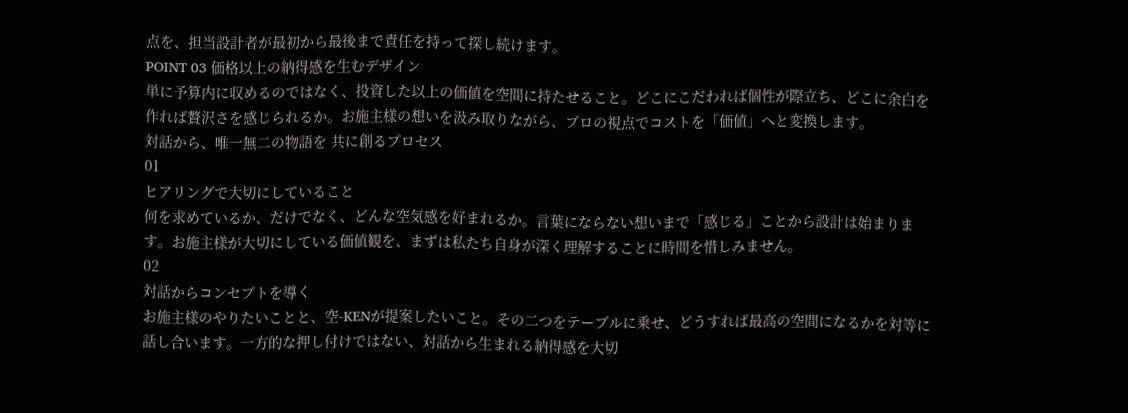点を、担当設計者が最初から最後まで責任を持って探し続けます。
POINT 03 価格以上の納得感を生むデザイン
単に予算内に収めるのではなく、投資した以上の価値を空間に持たせること。どこにこだわれば個性が際立ち、どこに余白を作れば贅沢さを感じられるか。お施主様の想いを汲み取りながら、プロの視点でコストを「価値」へと変換します。
対話から、唯一無二の物語を 共に創るプロセス
01
ヒアリングで大切にしていること
何を求めているか、だけでなく、どんな空気感を好まれるか。言葉にならない想いまで「感じる」ことから設計は始まります。お施主様が大切にしている価値観を、まずは私たち自身が深く理解することに時間を惜しみません。
02
対話からコンセプトを導く
お施主様のやりたいことと、空-KENが提案したいこと。その二つをテーブルに乗せ、どうすれば最高の空間になるかを対等に話し合います。一方的な押し付けではない、対話から生まれる納得感を大切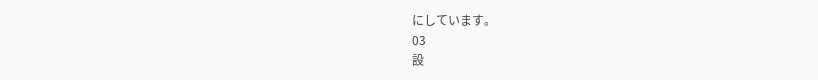にしています。
03
設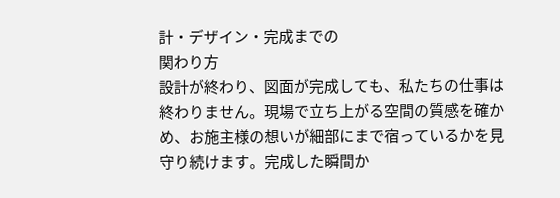計・デザイン・完成までの
関わり方
設計が終わり、図面が完成しても、私たちの仕事は終わりません。現場で立ち上がる空間の質感を確かめ、お施主様の想いが細部にまで宿っているかを見守り続けます。完成した瞬間か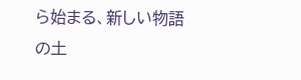ら始まる、新しい物語の土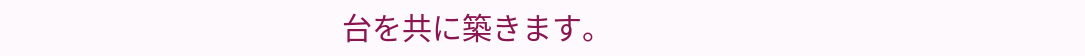台を共に築きます。